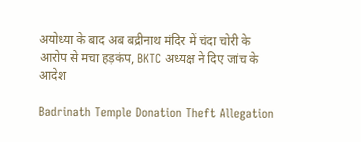अयोध्या के बाद अब बद्रीनाथ मंदिर में चंदा चोरी के आरोप से मचा हड़कंप, BKTC अध्यक्ष ने दिए जांच के आदेश

Badrinath Temple Donation Theft Allegation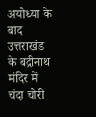अयोध्या के बाद उत्तराखंड के बद्रीनाथ मंदिर में चंदा चोरी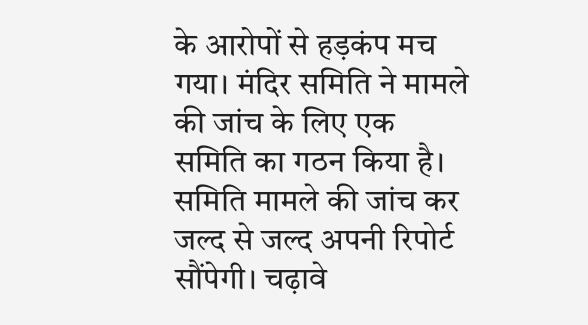के आरोपों से हड़कंप मच गया। मंदिर समिति ने मामले की जांच के लिए एक समिति का गठन किया है। समिति मामले की जांच कर जल्द से जल्द अपनी रिपोर्ट सौंपेगी। चढ़ावे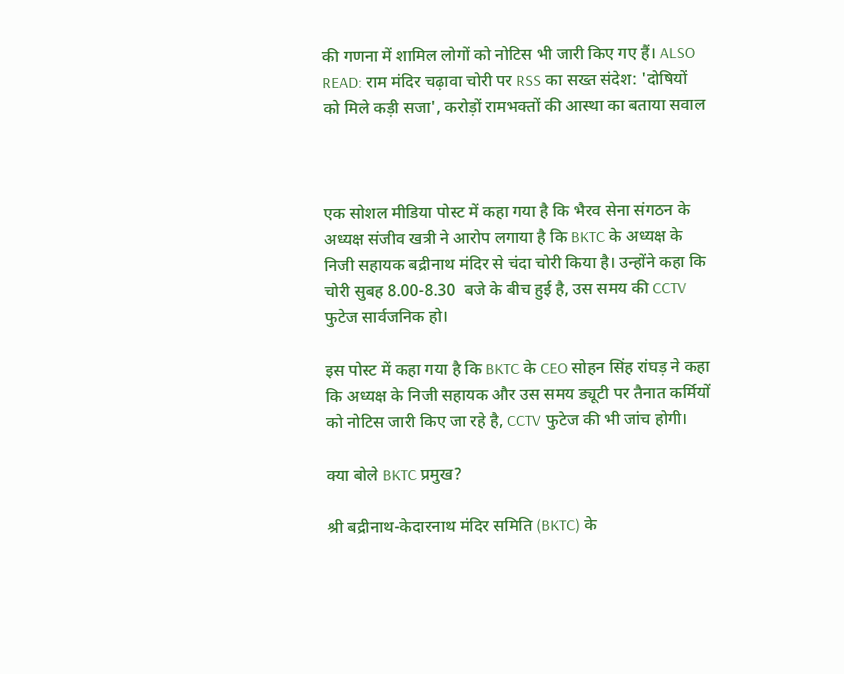की गणना में शामिल लोगों को नोटिस भी जारी किए गए हैं। ALSO READ: राम मंदिर चढ़ावा चोरी पर RSS का सख्त संदेश: 'दोषियों को मिले कड़ी सजा', करोड़ों रामभक्तों की आस्था का बताया सवाल



एक सोशल मीडिया पोस्ट में कहा गया है कि भैरव सेना संगठन के अध्यक्ष संजीव खत्री ने आरोप लगाया है कि BKTC के अध्यक्ष के निजी सहायक बद्रीनाथ मंदिर से चंदा चोरी किया है। उन्होंने कहा कि चोरी सुबह 8.00-8.30  बजे के बीच हुई है, उस समय की CCTV फुटेज सार्वजनिक हो।

इस पोस्ट में कहा गया है कि BKTC के CEO सोहन सिंह रांघड़ ने कहा कि अध्यक्ष के निजी सहायक और उस समय ड्यूटी पर तैनात कर्मियों को नोटिस जारी किए जा रहे है, CCTV फुटेज की भी जांच होगी।

क्या बोले BKTC प्रमुख?

श्री बद्रीनाथ-केदारनाथ मंदिर समिति (BKTC) के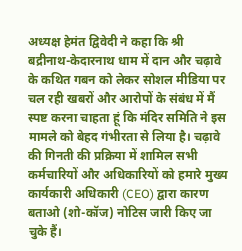अध्यक्ष हेमंत द्विवेदी ने कहा कि श्री बद्रीनाथ-केदारनाथ धाम में दान और चढ़ावे के कथित गबन को लेकर सोशल मीडिया पर चल रही खबरों और आरोपों के संबंध में मैं स्पष्ट करना चाहता हूं कि मंदिर समिति ने इस मामले को बेहद गंभीरता से लिया है। चढ़ावे की गिनती की प्रक्रिया में शामिल सभी कर्मचारियों और अधिकारियों को हमारे मुख्य कार्यकारी अधिकारी (CEO) द्वारा कारण बताओ (शो-कॉज) नोटिस जारी किए जा चुके हैं।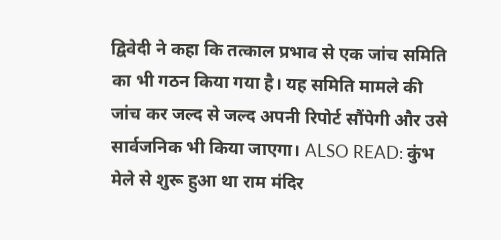द्विवेदी ने कहा कि तत्काल प्रभाव से एक जांच समिति का भी गठन किया गया है। यह समिति मामले की जांच कर जल्द से जल्द अपनी रिपोर्ट सौंपेगी और उसे सार्वजनिक भी किया जाएगा। ALSO READ: कुंभ मेले से शुरू हुआ था राम मंदिर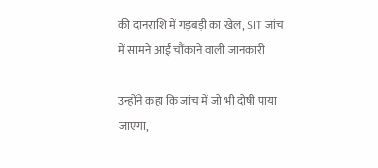की दानराशि में गड़बड़ी का खेल, SIT जांच में सामने आईं चौंकाने वाली जानकारी

उन्होंने कहा कि जांच में जो भी दोषी पाया जाएगा,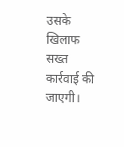उसके खिलाफ सख्त कार्रवाई की जाएगी।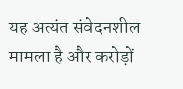यह अत्यंत संवेदनशील मामला है और करोड़ों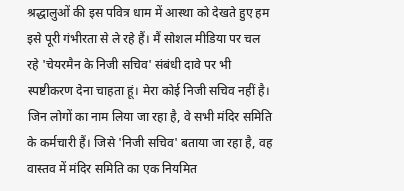श्रद्धालुओं की इस पवित्र धाम में आस्था को देखते हुए हम इसे पूरी गंभीरता से ले रहे हैं। मैं सोशल मीडिया पर चल रहे 'चेयरमैन के निजी सचिव' संबंधी दावे पर भी स्पष्टीकरण देना चाहता हूं। मेरा कोई निजी सचिव नहीं है। जिन लोगों का नाम लिया जा रहा है, वे सभी मंदिर समिति के कर्मचारी हैं। जिसे 'निजी सचिव' बताया जा रहा है, वह वास्तव में मंदिर समिति का एक नियमित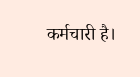कर्मचारी है।